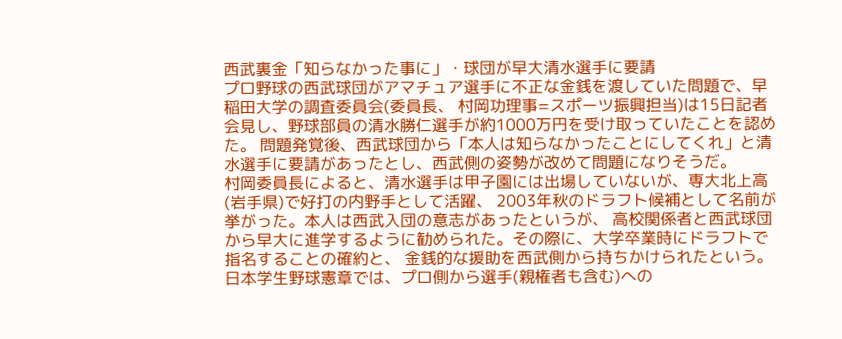西武裏金「知らなかった事に」・球団が早大清水選手に要請
プロ野球の西武球団がアマチュア選手に不正な金銭を渡していた問題で、早稲田大学の調査委員会(委員長、 村岡功理事=スポーツ振興担当)は15日記者会見し、野球部員の清水勝仁選手が約1000万円を受け取っていたことを認めた。 問題発覚後、西武球団から「本人は知らなかったことにしてくれ」と清水選手に要請があったとし、西武側の姿勢が改めて問題になりそうだ。
村岡委員長によると、清水選手は甲子園には出場していないが、専大北上高(岩手県)で好打の内野手として活躍、 2003年秋のドラフト候補として名前が挙がった。本人は西武入団の意志があったというが、 高校関係者と西武球団から早大に進学するように勧められた。その際に、大学卒業時にドラフトで指名することの確約と、 金銭的な援助を西武側から持ちかけられたという。
日本学生野球憲章では、プロ側から選手(親権者も含む)への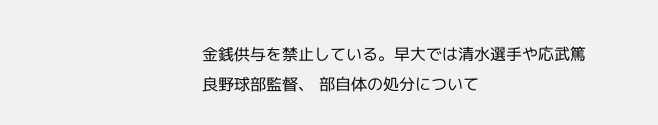金銭供与を禁止している。早大では清水選手や応武篤良野球部監督、 部自体の処分について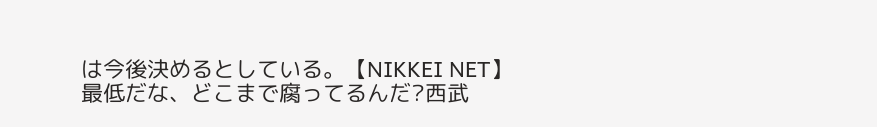は今後決めるとしている。【NIKKEI NET】
最低だな、どこまで腐ってるんだ?西武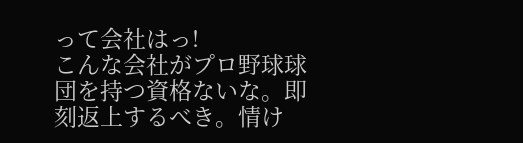って会社はっ!
こんな会社がプロ野球球団を持つ資格ないな。即刻返上するべき。情け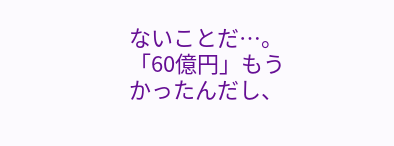ないことだ…。「60億円」もうかったんだし、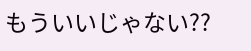もういいじゃない??